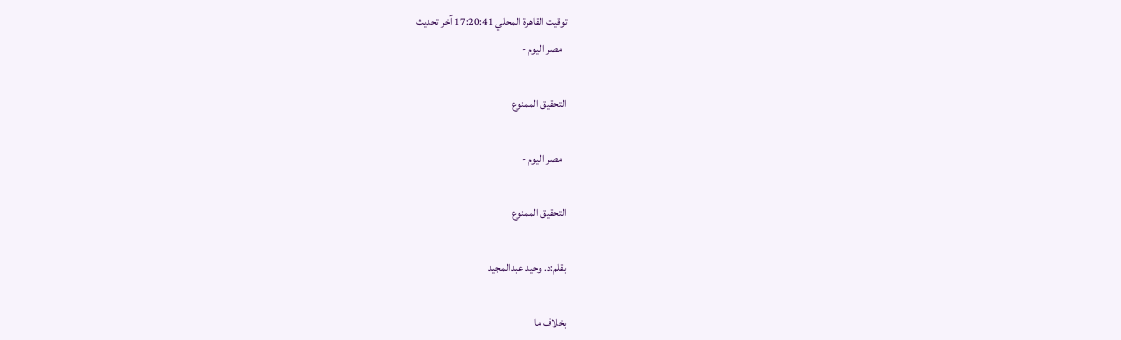توقيت القاهرة المحلي 17:20:41 آخر تحديث
  مصر اليوم -

التحقيق الممنوع

  مصر اليوم -

التحقيق الممنوع

بقلم:د. وحيد عبدالمجيد

بخلاف ما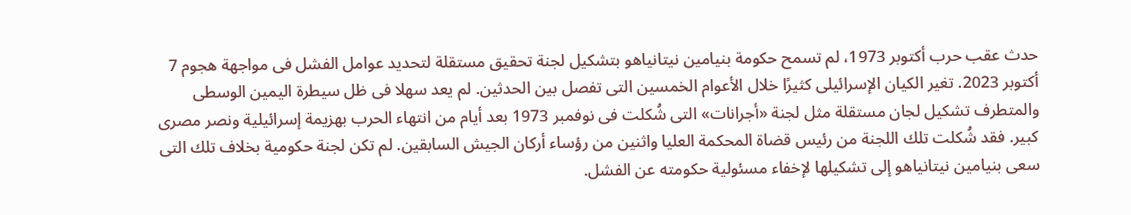حدث عقب حرب أكتوبر 1973، لم تسمح حكومة بنيامين نيتانياهو بتشكيل لجنة تحقيق مستقلة لتحديد عوامل الفشل فى مواجهة هجوم 7 أكتوبر 2023. تغير الكيان الإسرائيلى كثيرًا خلال الأعوام الخمسين التى تفصل بين الحدثين. لم يعد سهلا فى ظل سيطرة اليمين الوسطى والمتطرف تشكيل لجان مستقلة مثل لجنة «أجرانات» التى شُكلت فى نوفمبر 1973 بعد أيام من انتهاء الحرب بهزيمة إسرائيلية ونصر مصرى كبير. فقد شُكلت تلك اللجنة من رئيس قضاة المحكمة العليا واثنين من رؤساء أركان الجيش السابقين. لم تكن لجنة حكومية بخلاف تلك التى سعى بنيامين نيتانياهو إلى تشكيلها لإخفاء مسئولية حكومته عن الفشل.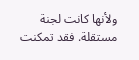ولأنها كانت لجنة مستقلة. فقد تمكنت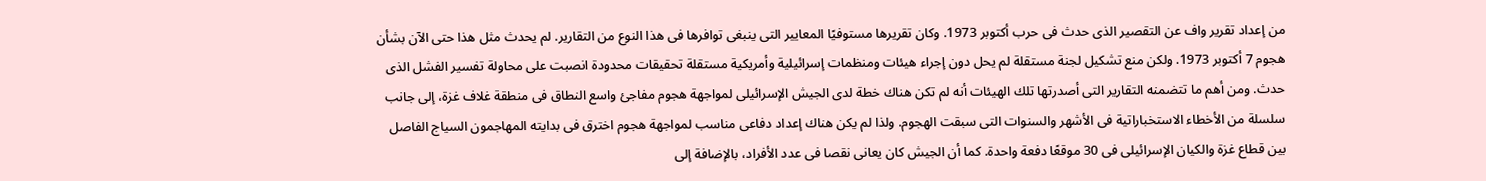من إعداد تقرير واف عن التقصير الذى حدث فى حرب أكتوبر 1973. وكان تقريرها مستوفيًا المعايير التى ينبغى توافرها فى هذا النوع من التقارير. لم يحدث مثل هذا حتى الآن بشأن هجوم 7 أكتوبر 1973. ولكن منع تشكيل لجنة مستقلة لم يحل دون إجراء هيئات ومنظمات إسرائيلية وأمريكية مستقلة تحقيقات محدودة انصبت على محاولة تفسير الفشل الذى حدث. ومن أهم ما تتضمنه التقارير التى أصدرتها تلك الهيئات أنه لم تكن هناك خطة لدى الجيش الإسرائيلى لمواجهة هجوم مفاجئ واسع النطاق فى منطقة غلاف غزة، إلى جانب سلسلة من الأخطاء الاستخباراتية فى الأشهر والسنوات التى سبقت الهجوم. ولذا لم يكن هناك إعداد دفاعى مناسب لمواجهة هجوم اخترق فى بدايته المهاجمون السياج الفاصل بين قطاع غزة والكيان الإسرائيلى فى 30 موقعًا دفعة واحدة. كما أن الجيش كان يعانى نقصا فى عدد الأفراد، بالإضافة إلى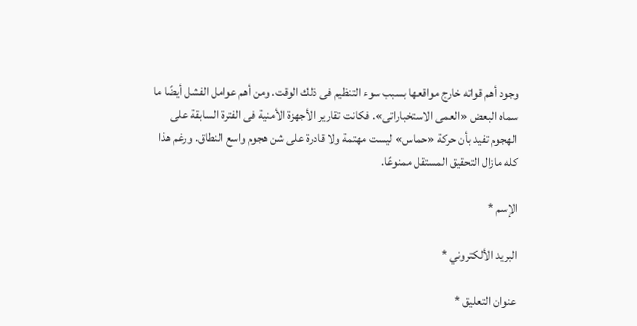وجود أهم قواته خارج مواقعها بسبب سوء التنظيم فى ذلك الوقت. ومن أهم عوامل الفشل أيضًا ما سماه البعض «العمى الاستخباراتى». فكانت تقارير الأجهزة الأمنية فى الفترة السابقة على الهجوم تفيد بأن حركة «حماس» ليست مهتمة ولا قادرة على شن هجوم واسع النطاق. ورغم هذا كله مازال التحقيق المستقل ممنوعًا.

الإسم *

البريد الألكتروني *

عنوان التعليق *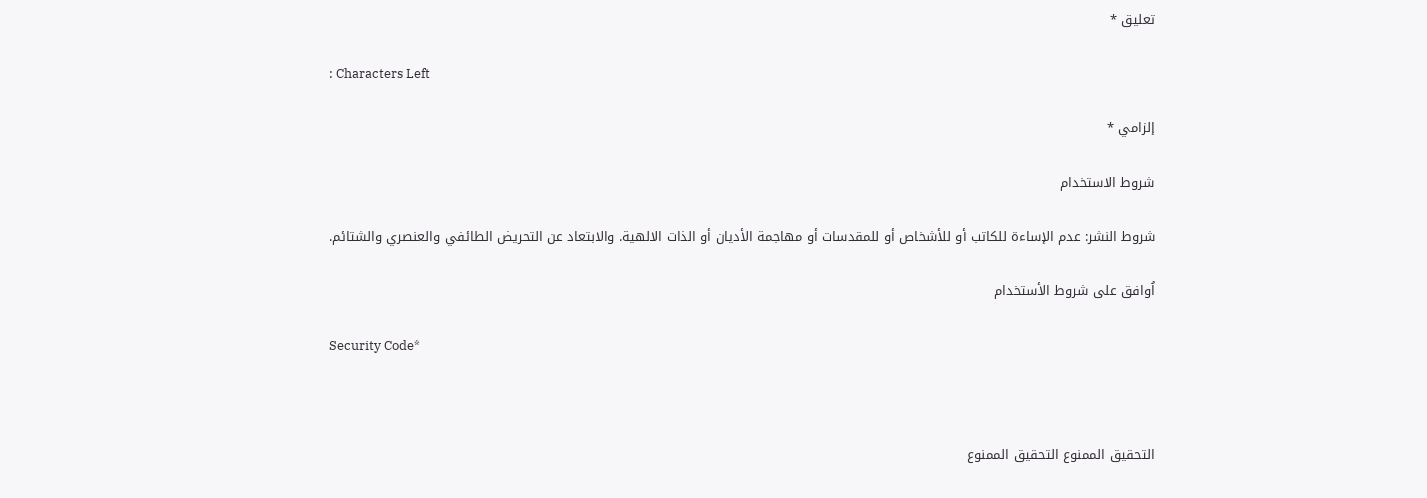تعليق *

: Characters Left

إلزامي *

شروط الاستخدام

شروط النشر: عدم الإساءة للكاتب أو للأشخاص أو للمقدسات أو مهاجمة الأديان أو الذات الالهية. والابتعاد عن التحريض الطائفي والعنصري والشتائم.

اُوافق على شروط الأستخدام

Security Code*



التحقيق الممنوع التحقيق الممنوع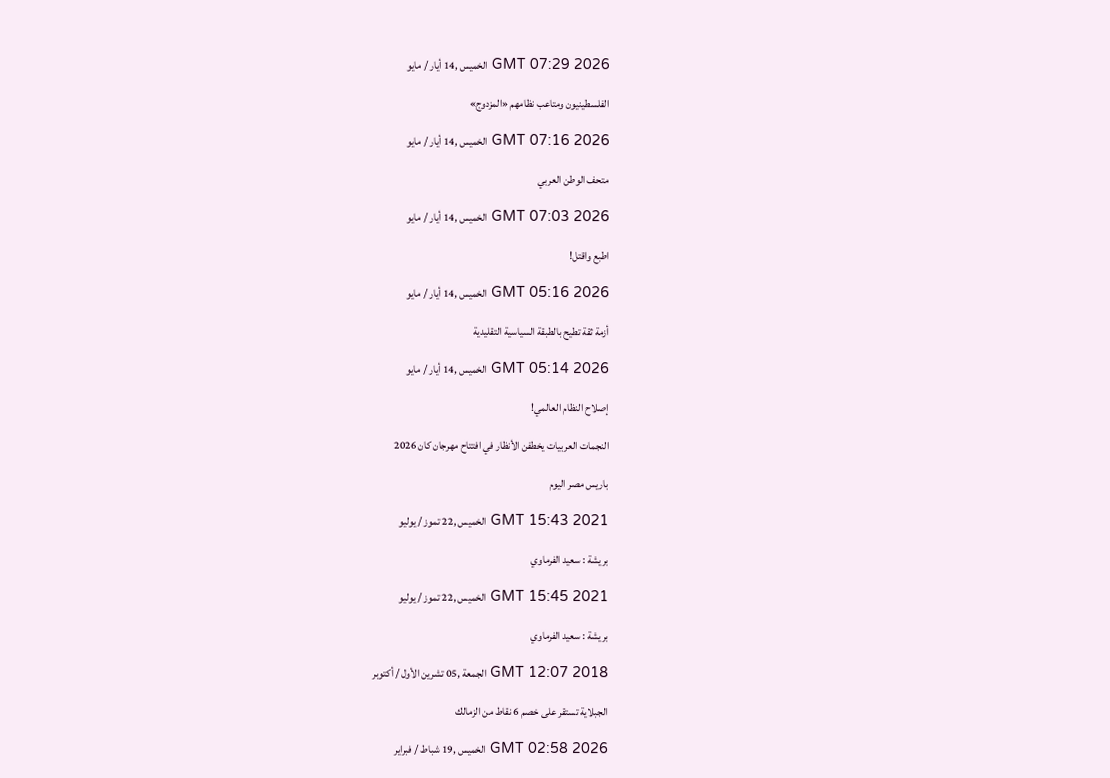GMT 07:29 2026 الخميس ,14 أيار / مايو

الفلسطينيون ومتاعب نظامهم «المزدوج»

GMT 07:16 2026 الخميس ,14 أيار / مايو

متحف الوطن العربي

GMT 07:03 2026 الخميس ,14 أيار / مايو

اطبع واقتل!

GMT 05:16 2026 الخميس ,14 أيار / مايو

أزمة ثقة تطيح بالطبقة السياسية التقليدية

GMT 05:14 2026 الخميس ,14 أيار / مايو

إصلاح النظام العالمي!

النجمات العربيات يخطفن الأنظار في افتتاح مهرجان كان 2026

باريس مصر اليوم

GMT 15:43 2021 الخميس ,22 تموز / يوليو

بريشة : سعيد الفرماوي

GMT 15:45 2021 الخميس ,22 تموز / يوليو

بريشة : سعيد الفرماوي

GMT 12:07 2018 الجمعة ,05 تشرين الأول / أكتوبر

الجبلاية تستقر على خصم 6 نقاط من الزمالك

GMT 02:58 2026 الخميس ,19 شباط / فبراير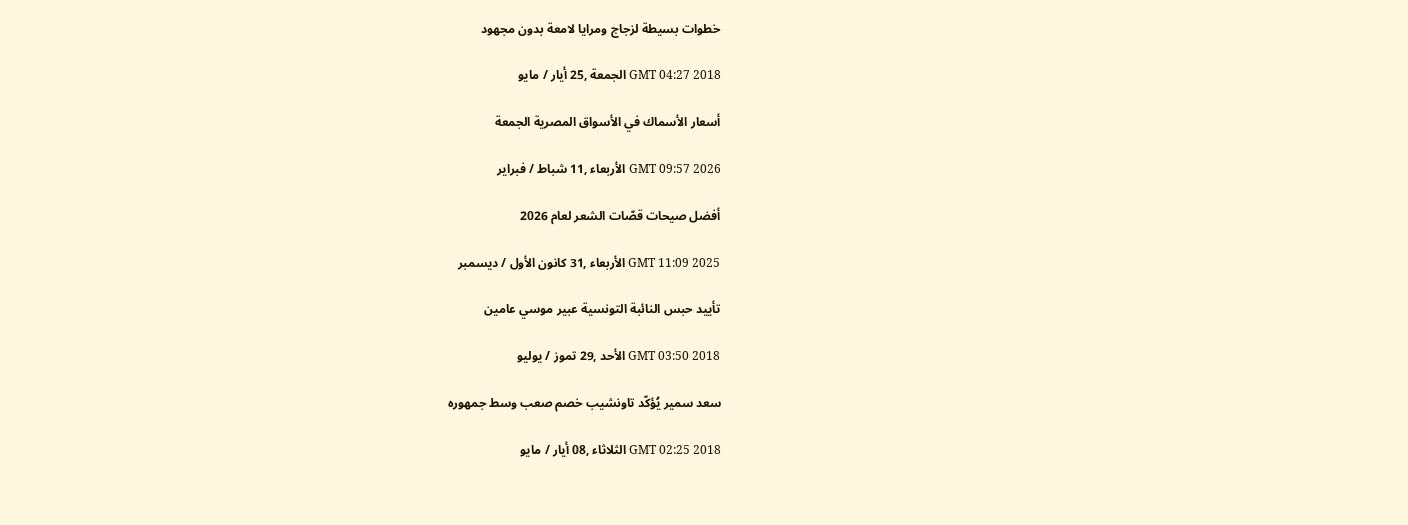خطوات بسيطة لزجاج ومرايا لامعة بدون مجهود

GMT 04:27 2018 الجمعة ,25 أيار / مايو

أسعار الأسماك في الأسواق المصرية الجمعة

GMT 09:57 2026 الأربعاء ,11 شباط / فبراير

أفضل صيحات قصّات الشعر لعام 2026

GMT 11:09 2025 الأربعاء ,31 كانون الأول / ديسمبر

تأييد حبس النائبة التونسية عبير موسي عامين

GMT 03:50 2018 الأحد ,29 تموز / يوليو

سعد سمير يُؤكّد تاونشيب خصم صعب وسط جمهوره

GMT 02:25 2018 الثلاثاء ,08 أيار / مايو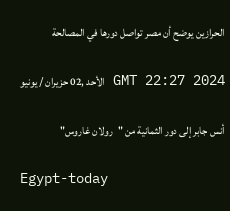الحرازين يوضح أن مصر تواصل دورها في المصالحة

GMT 22:27 2024 الأحد ,02 حزيران / يونيو

أنس جابر إلى دور الثمانية من "رولان غاروس"

Egypt-today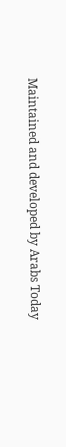Maintained and developed by Arabs Today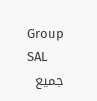Group SAL
جميع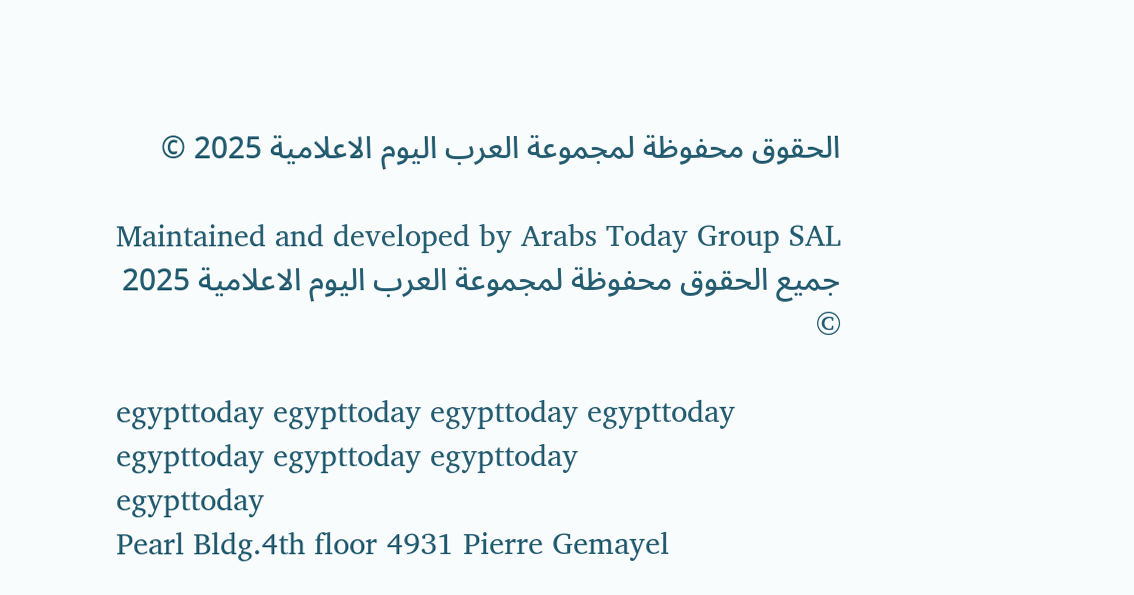الحقوق محفوظة لمجموعة العرب اليوم الاعلامية 2025 ©

Maintained and developed by Arabs Today Group SAL
جميع الحقوق محفوظة لمجموعة العرب اليوم الاعلامية 2025 ©

egypttoday egypttoday egypttoday egypttoday
egypttoday egypttoday egypttoday
egypttoday
Pearl Bldg.4th floor 4931 Pierre Gemayel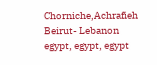Chorniche,Achrafieh Beirut- Lebanon
egypt, egypt, egypt